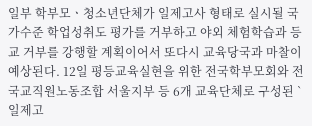일부 학부모ㆍ청소년단체가 일제고사 형태로 실시될 국가수준 학업성취도 평가를 거부하고 야외 체험학습과 등교 거부를 강행할 계획이어서 또다시 교육당국과 마찰이 예상된다. 12일 평등교육실현을 위한 전국학부모회와 전국교직원노동조합 서울지부 등 6개 교육단체로 구성된 `일제고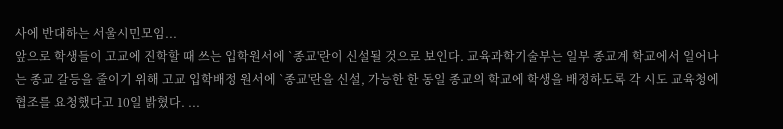사에 반대하는 서울시민모임...
앞으로 학생들이 고교에 진학할 때 쓰는 입학원서에 `종교'란이 신설될 것으로 보인다. 교육과학기술부는 일부 종교계 학교에서 일어나는 종교 갈등을 줄이기 위해 고교 입학배정 원서에 `종교'란을 신설, 가능한 한 동일 종교의 학교에 학생을 배정하도록 각 시도 교육청에 협조를 요청했다고 10일 밝혔다. ...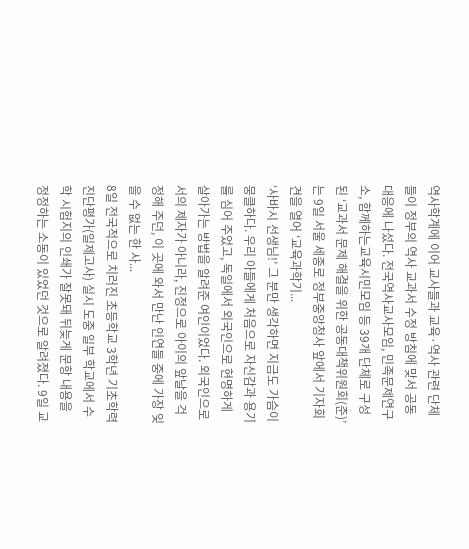역사학계에 이어 교사들과 교육·역사 관련 단체들이 정부의 역사 교과서 수정 방침에 맞서 공동 대응에 나섰다. 전국역사교사모임, 민족문제연구소, 함께하는교육시민모임 등 39개 단체로 구성된 ‘교과서 문제 해결을 위한 공동대책위원회(준)’는 9일 서울 세종로 정부중앙청사 앞에서 기자회견을 열어 ‘교육과학기...
‘사바시 선생님!’ 그 분만 생각하면 지금도 가슴이 뭉클하다. 우리 아들에게 처음으로 자신감과 용기를 심어 주었고, 독일에서 외국인으로 현명하게 살아가는 방법을 알려준 여인이었다. 외국인으로서의 제자가 아니라, 진정으로 아이의 앞날을 걱정해 주던, 이 곳에 와서 만난 인연들 중에 가장 잊을 수 없는 한 사...
8일 전국적으로 치러진 초등학교 3학년 기초학력 진단평가(일제고사) 실시 도중 일부 학교에서 수학 시험지의 인쇄가 잘못돼 뒤늦게 문항 내용을 정정하는 소동이 있었던 것으로 알려졌다. 9일 교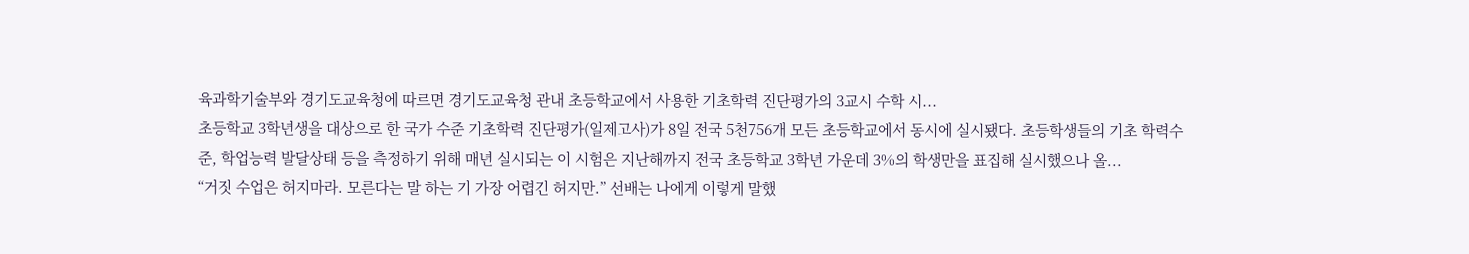육과학기술부와 경기도교육청에 따르면 경기도교육청 관내 초등학교에서 사용한 기초학력 진단평가의 3교시 수학 시...
초등학교 3학년생을 대상으로 한 국가 수준 기초학력 진단평가(일제고사)가 8일 전국 5천756개 모든 초등학교에서 동시에 실시됐다. 초등학생들의 기초 학력수준, 학업능력 발달상태 등을 측정하기 위해 매년 실시되는 이 시험은 지난해까지 전국 초등학교 3학년 가운데 3%의 학생만을 표집해 실시했으나 올...
“거짓 수업은 허지마라. 모른다는 말 하는 기 가장 어렵긴 허지만.” 선배는 나에게 이렇게 말했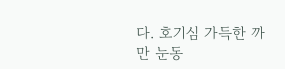다. 호기심 가득한 까만 눈동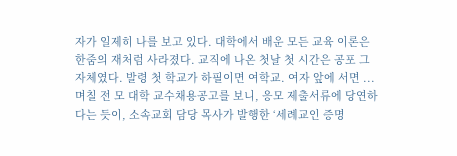자가 일제히 나를 보고 있다. 대학에서 배운 모든 교육 이론은 한줌의 재처럼 사라졌다. 교직에 나온 첫날 첫 시간은 공포 그 자체였다. 발령 첫 학교가 하필이면 여학교. 여자 앞에 서면 ...
며칠 전 모 대학 교수채용공고를 보니, 응모 제출서류에 당연하다는 듯이, 소속교회 담당 목사가 발행한 ‘세례교인 증명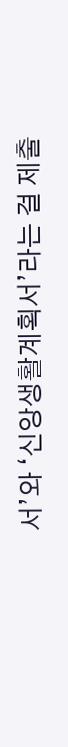서’와 ‘신앙생활계획서’라는 걸 제출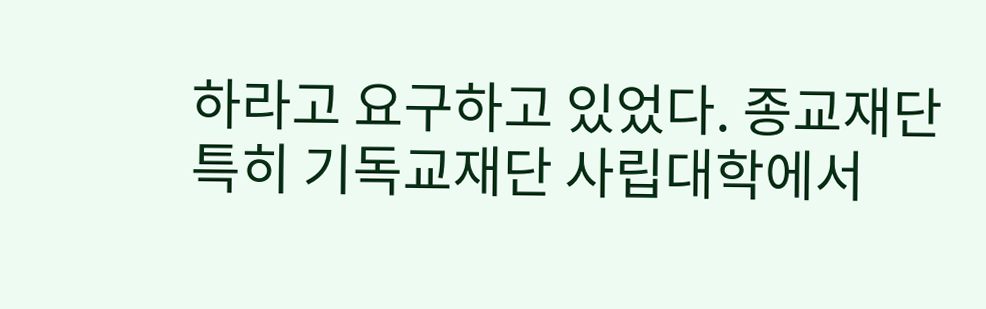하라고 요구하고 있었다. 종교재단 특히 기독교재단 사립대학에서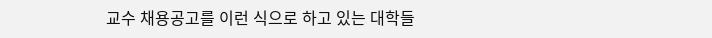교수 채용공고를 이런 식으로 하고 있는 대학들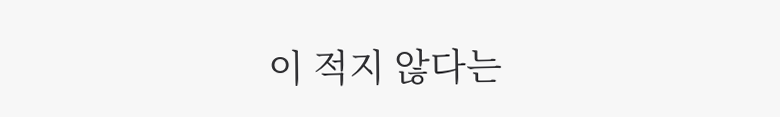이 적지 않다는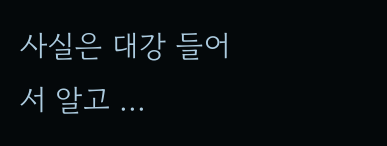사실은 대강 들어서 알고 ...